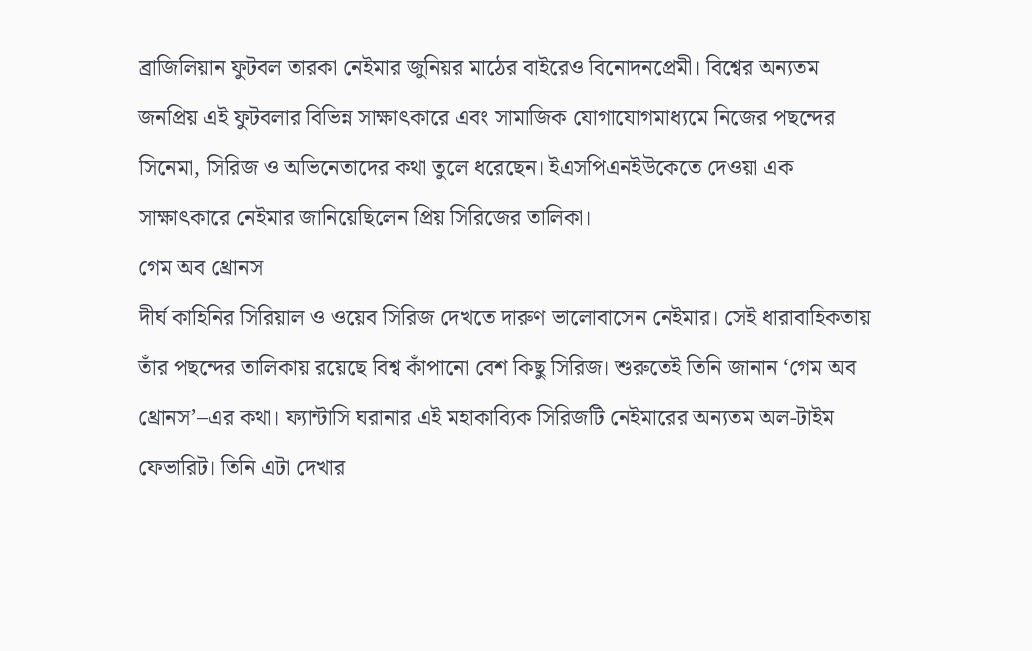ব্রাজিলিয়ান ফুটবল তারকা নেইমার জুনিয়র মাঠের বাইরেও বিনোদনপ্রেমী। বিশ্বের অন্যতম জনপ্রিয় এই ফুটবলার বিভিন্ন সাক্ষাৎকারে এবং সামাজিক যোগাযোগমাধ্যমে নিজের পছন্দের সিনেমা, সিরিজ ও অভিনেতাদের কথা তুলে ধরেছেন। ইএসপিএনইউকেতে দেওয়া এক সাক্ষাৎকারে নেইমার জানিয়েছিলেন প্রিয় সিরিজের তালিকা।
গেম অব থ্রোনস
দীর্ঘ কাহিনির সিরিয়াল ও ওয়েব সিরিজ দেখতে দারুণ ভালোবাসেন নেইমার। সেই ধারাবাহিকতায় তাঁর পছন্দের তালিকায় রয়েছে বিশ্ব কাঁপানো বেশ কিছু সিরিজ। শুরুতেই তিনি জানান ‘গেম অব থ্রোনস’–এর কথা। ফ্যান্টাসি ঘরানার এই মহাকাব্যিক সিরিজটি নেইমারের অন্যতম অল-টাইম ফেভারিট। তিনি এটা দেখার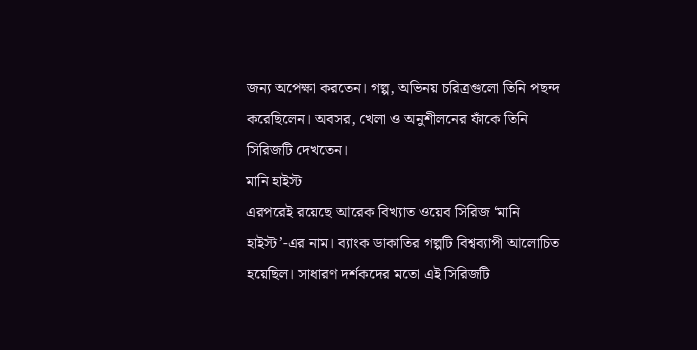জন্য অপেক্ষা করতেন। গল্প, অভিনয় চরিত্রগুলো তিনি পছন্দ করেছিলেন। অবসর, খেলা ও অনুশীলনের ফাঁকে তিনি সিরিজটি দেখতেন।
মানি হাইস্ট
এরপরেই রয়েছে আরেক বিখ্যাত ওয়েব সিরিজ ‘মানি হাইস্ট’-এর নাম। ব্যাংক ডাকাতির গল্পটি বিশ্বব্যাপী আলোচিত হয়েছিল। সাধারণ দর্শকদের মতো এই সিরিজটি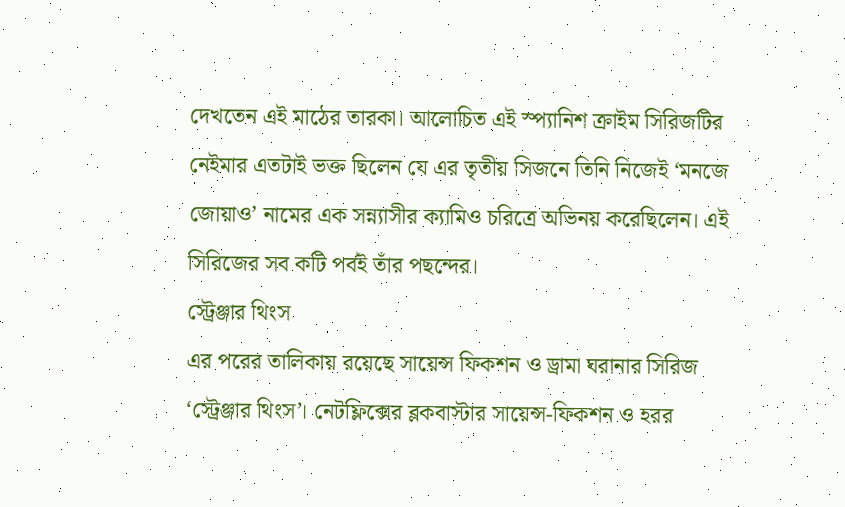দেখতেন এই মাঠের তারকা। আলোচিত এই স্প্যানিশ ক্রাইম সিরিজটির নেইমার এতটাই ভক্ত ছিলেন যে এর তৃতীয় সিজনে তিনি নিজেই ‘মনজে জোয়াও’ নামের এক সন্ন্যাসীর ক্যামিও চরিত্রে অভিনয় করেছিলেন। এই সিরিজের সব কটি পর্বই তাঁর পছন্দের।
স্ট্রেঞ্জার থিংস
এর পরের তালিকায় রয়েছে সায়েন্স ফিকশন ও ড্রামা ঘরানার সিরিজ ‘স্ট্রেঞ্জার থিংস’। নেটফ্লিক্সের ব্লকবাস্টার সায়েন্স-ফিকশন ও হরর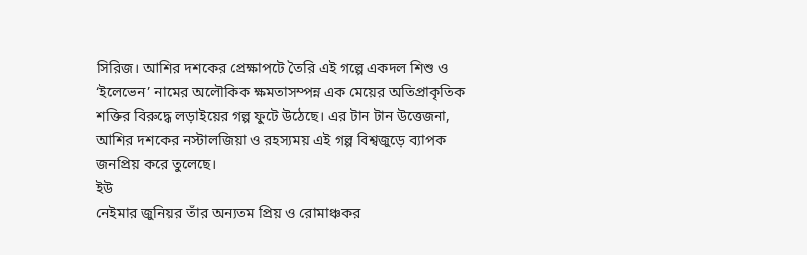সিরিজ। আশির দশকের প্রেক্ষাপটে তৈরি এই গল্পে একদল শিশু ও ‘ইলেভেন’ নামের অলৌকিক ক্ষমতাসম্পন্ন এক মেয়ের অতিপ্রাকৃতিক শক্তির বিরুদ্ধে লড়াইয়ের গল্প ফুটে উঠেছে। এর টান টান উত্তেজনা, আশির দশকের নস্টালজিয়া ও রহস্যময় এই গল্প বিশ্বজুড়ে ব্যাপক জনপ্রিয় করে তুলেছে।
ইউ
নেইমার জুনিয়র তাঁর অন্যতম প্রিয় ও রোমাঞ্চকর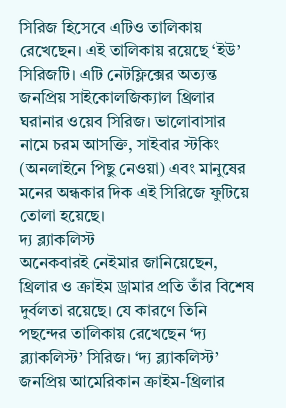সিরিজ হিসেবে এটিও তালিকায় রেখেছেন। এই তালিকায় রয়েছে ‘ইউ’ সিরিজটি। এটি নেটফ্লিক্সের অত্যন্ত জনপ্রিয় সাইকোলজিক্যাল থ্রিলার ঘরানার ওয়েব সিরিজ। ভালোবাসার নামে চরম আসক্তি, সাইবার স্টকিং (অনলাইনে পিছু নেওয়া) এবং মানুষের মনের অন্ধকার দিক এই সিরিজে ফুটিয়ে তোলা হয়েছে।
দ্য ব্ল্যাকলিস্ট
অনেকবারই নেইমার জানিয়েছেন, থ্রিলার ও ক্রাইম ড্রামার প্রতি তাঁর বিশেষ দুর্বলতা রয়েছে। যে কারণে তিনি পছন্দের তালিকায় রেখেছেন ‘দ্য ব্ল্যাকলিস্ট’ সিরিজ। ‘দ্য ব্ল্যাকলিস্ট’ জনপ্রিয় আমেরিকান ক্রাইম-থ্রিলার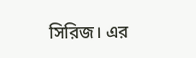সিরিজ। এর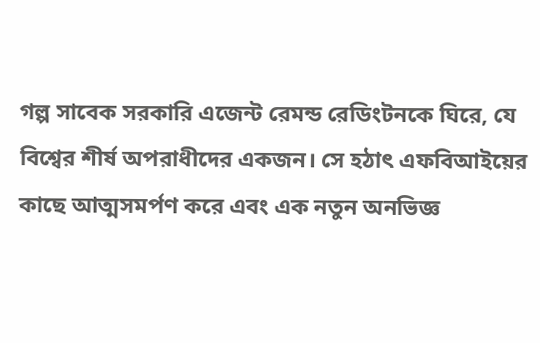গল্প সাবেক সরকারি এজেন্ট রেমন্ড রেডিংটনকে ঘিরে, যে বিশ্বের শীর্ষ অপরাধীদের একজন। সে হঠাৎ এফবিআইয়ের কাছে আত্মসমর্পণ করে এবং এক নতুন অনভিজ্ঞ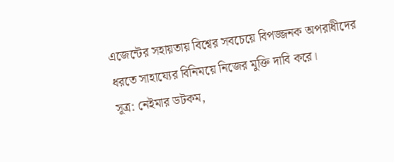এজেন্টের সহায়তায় বিশ্বের সবচেয়ে বিপজ্জনক অপরাধীদের ধরতে সাহায্যের বিনিময়ে নিজের মুক্তি দাবি করে।
সূত্র: নেইমার ডটকম,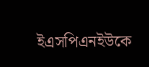ইএসপিএনইউকে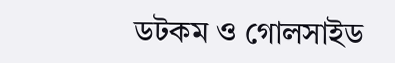ডটকম ও গোলসাইড